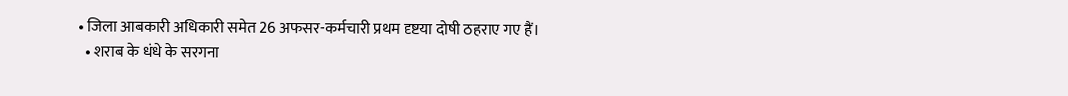• जिला आबकारी अधिकारी समेत 26 अफसर-कर्मचारी प्रथम दृष्टया दोषी ठहराए गए हैं।
  • शराब के धंधे के सरगना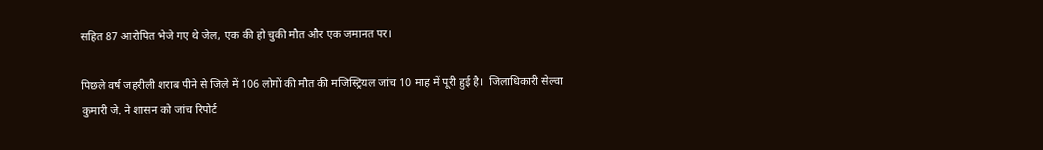सहित 87 आरोपित भेजे गए थे जेल, एक की हो चुकी मौत और एक जमानत पर।

पिछले वर्ष जहरीली शराब पीने से जिले में 106 लोगों की मौत की मजिस्ट्रियल जांच 10 माह में पूरी हुई है।  जिलाधिकारी सेल्वा कुमारी जे. ने शासन को जांच रिपोर्ट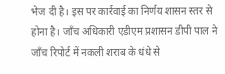भेज दी है। इस पर कार्रवाई का निर्णय शासन स्तर से होना है। जाँच अधिकारी एडीएम प्रशासन डीपी पाल ने जाँच रिपोर्ट में नकली शराब के धंधे से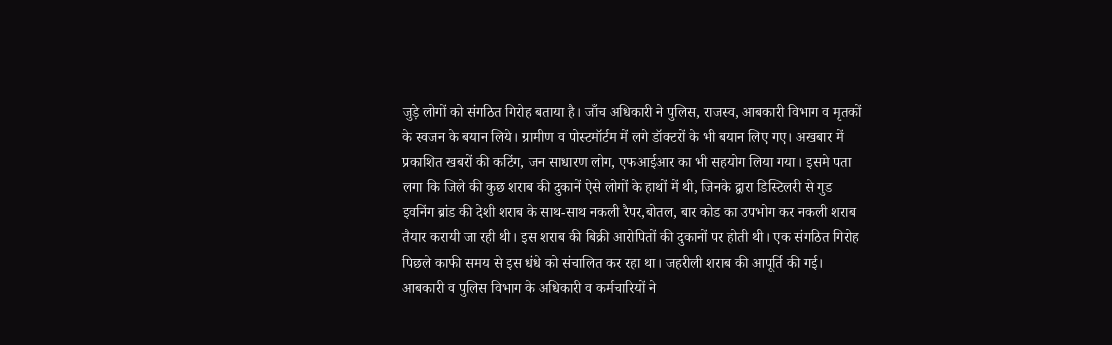जुड़े लोगों को संगठित गिरोह बताया है। जाँच अधिकारी ने पुलिस, राजस्व, आबकारी विभाग व मृतकों के स्वजन के बयान लिये। ग्रामीण व पोस्टमॉर्टम में लगे डॉक्टरों के भी बयान लिए गए। अखबार में प्रकाशित खबरों की कटिंग, जन साधारण लोग, एफआईआर का भी सहयोग लिया गया। इसमे पता लगा कि जिले की कुछ शराब की दुकानें ऐसे लोगों के हाथों में थी, जिनके द्वारा डिस्टिलरी से गुड इवनिंग ब्रांड की देशी शराब के साथ-साथ नकली रैपर,बोतल, बार कोड का उपभोग कर नकली शराब तैयार करायी जा रही थी। इस शराब की बिक्री आरोपितों की दुकानों पर होती थी। एक संगठित गिरोह पिछले काफी समय से इस धंधे को संचालित कर रहा था। जहरीली शराब की आपूर्ति की गई। आबकारी व पुलिस विभाग के अधिकारी व कर्मचारियों ने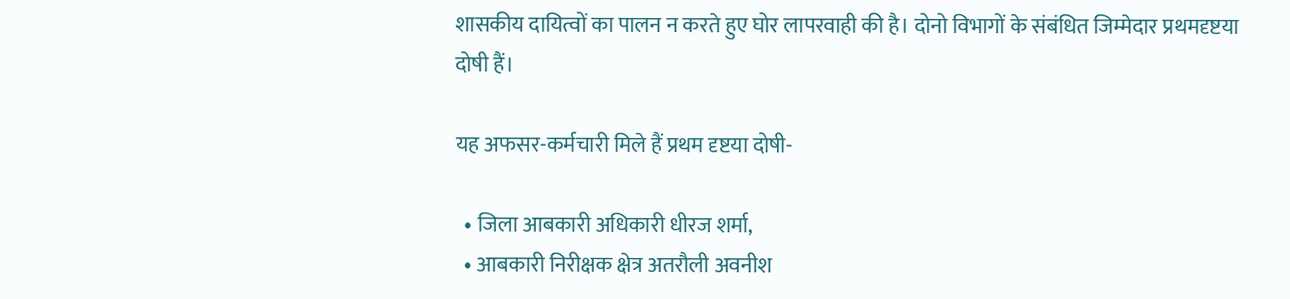शासकीय दायित्वों का पालन न करते हुए घोर लापरवाही की है। दोनो विभागों के संबंधित जिम्मेदार प्रथमदृष्टया दोषी हैं।

यह अफसर-कर्मचारी मिले हैं प्रथम दृष्टया दोषी-

  • जिला आबकारी अधिकारी धीरज शर्मा,
  • आबकारी निरीक्षक क्षेत्र अतरौली अवनीश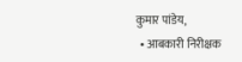कुमार पांडेय,
  • आबकारी निरीक्षक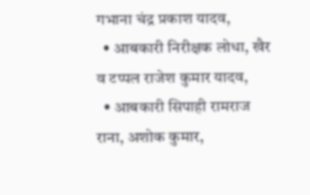गभाना चंद्र प्रकाश यादव,
  • आबकारी निरीक्षक लोधा, खैर व टप्पल राजेश कुमार यादव,
  • आबकारी सिपाही रामराज राना, अशोक कुमार,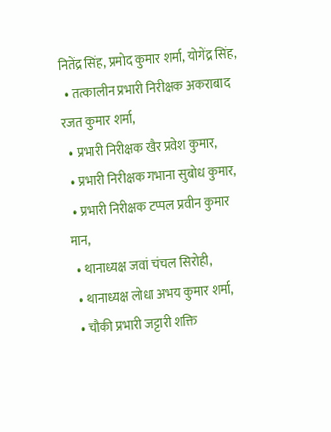नितेंद्र सिंह, प्रमोद कुमार शर्मा, योगेंद्र सिंह,
  • तत्कालीन प्रभारी निरीक्षक अकराबाद रजत कुमार शर्मा,
  • प्रभारी निरीक्षक खैर प्रवेश कुमार,
  • प्रभारी निरीक्षक गभाना सुबोध कुमार,
  • प्रभारी निरीक्षक टप्पल प्रवीन कुमार मान,
  • थानाध्यक्ष जवां चंचल सिरोही,
  • थानाध्यक्ष लोधा अभय कुमार शर्मा,
  • चौकी प्रभारी जट्टारी शक्ति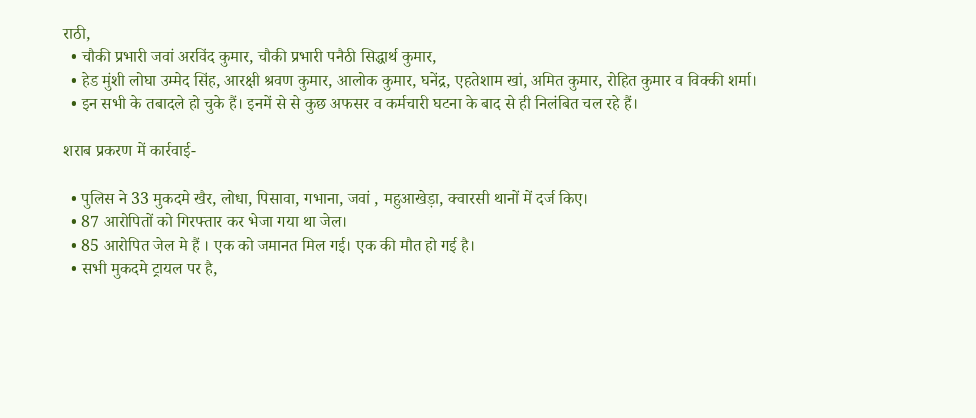राठी,
  • चौकी प्रभारी जवां अरविंद कुमार, चौकी प्रभारी पनैठी सिद्धार्थ कुमार,
  • हेड मुंशी लोघा उम्मेद सिंह, आरक्षी श्रवण कुमार, आलोक कुमार, घनेंद्र, एहतेशाम खां, अमित कुमार, रोहित कुमार व विक्की शर्मा।
  • इन सभी के तबादले हो चुके हैं। इनमें से से कुछ अफसर व कर्मचारी घटना के बाद से ही निलंबित चल रहे हैं।

शराब प्रकरण में कार्रवाई-

  • पुलिस ने 33 मुकदमे खैर, लोधा, पिसावा, गभाना, जवां , महुआखेड़ा, क्वारसी थानों में दर्ज किए।
  • 87 आरोपितों को गिरफ्तार कर भेजा गया था जेल।
  • 85 आरोपित जेल मे हैं । एक को जमानत मिल गई। एक की मौत हो गई है।
  • सभी मुकदमे ट्रायल पर है,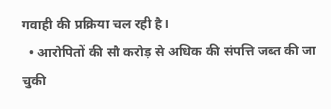गवाही की प्रक्रिया चल रही है।
  • आरोपितों की सौ करोड़ से अधिक की संपत्ति जब्त की जा चुकी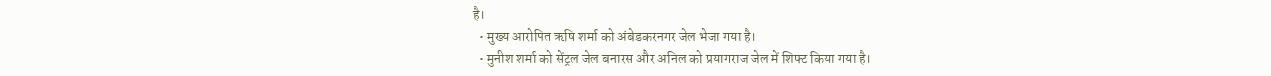है।
  • मुख्य आरोपित ऋषि शर्मा को अंबेडकरनगर जेल भेजा गया है।
  • मुनीश शर्मा को सेंट्रल जेल बनारस और अनिल को प्रयागराज जेल में शिफ्ट किया गया है।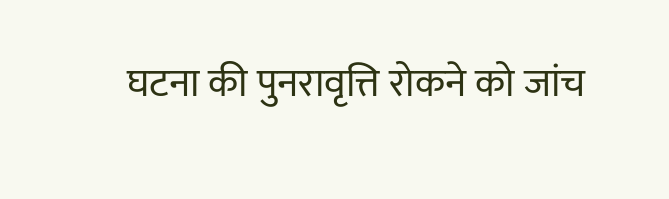घटना की पुनरावृत्ति रोकने को जांच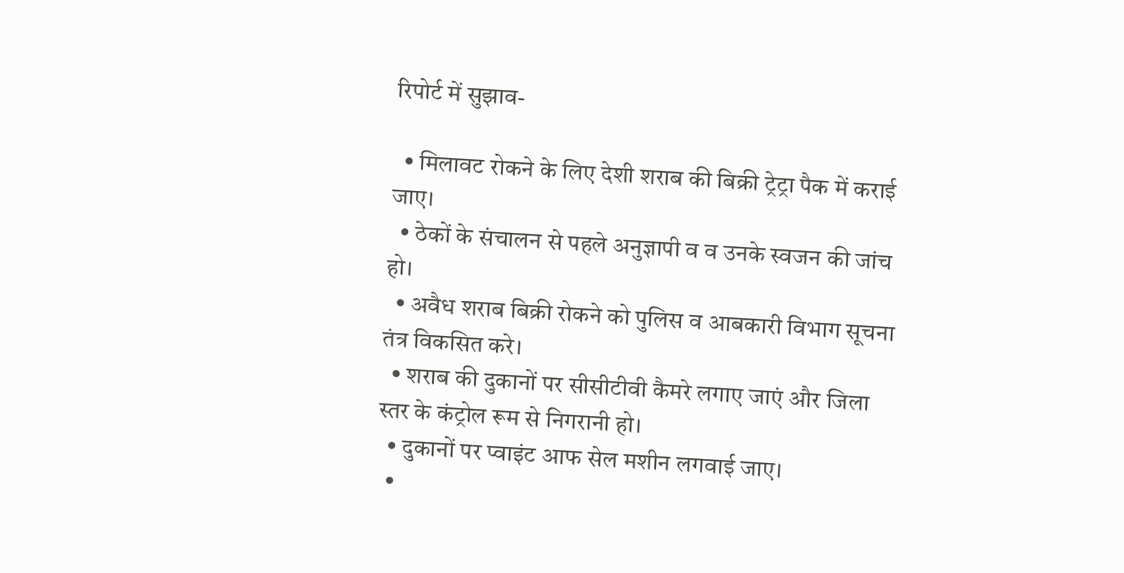रिपोर्ट में सुझाव-

  • मिलावट रोकने के लिए देशी शराब की बिक्री ट्रेट्रा पैक में कराई जाए।
  • ठेकों के संचालन से पहले अनुज्ञापी व व उनके स्वजन की जांच हो।
  • अवैध शराब बिक्री रोकने को पुलिस व आबकारी विभाग सूचना तंत्र विकसित करे।
  • शराब की दुकानों पर सीसीटीवी कैमरे लगाए जाएं और जिला स्तर के कंट्रोल रूम से निगरानी हो।
  • दुकानों पर प्वाइंट आफ सेल मशीन लगवाई जाए।
  •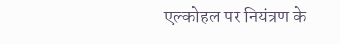एल्कोहल पर नियंत्रण के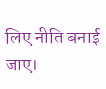लिए नीति बनाई जाए।